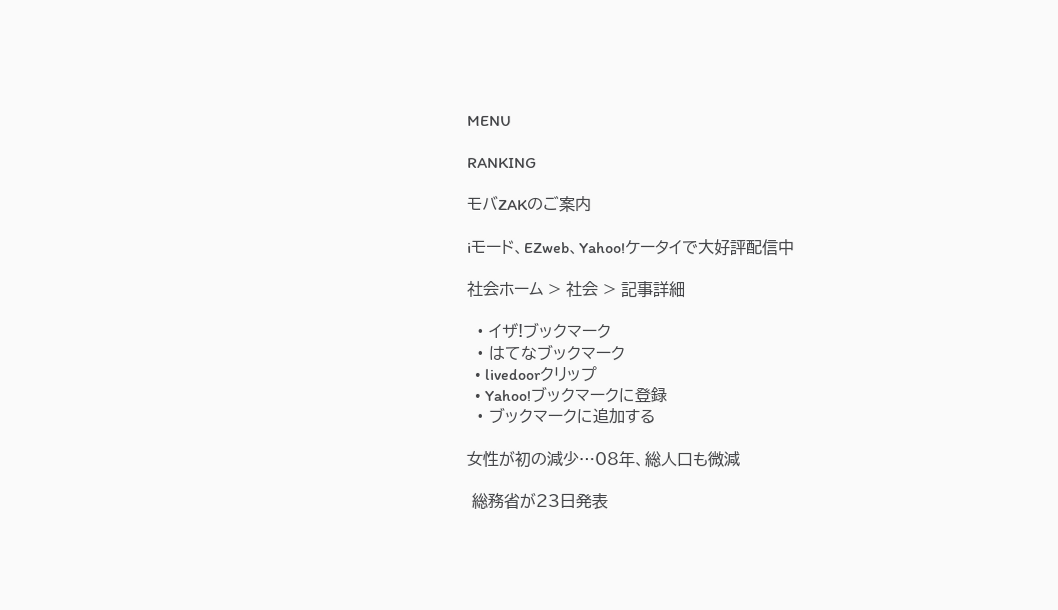MENU

RANKING

モバZAKのご案内

iモード、EZweb、Yahoo!ケータイで大好評配信中

社会ホーム > 社会 > 記事詳細

  • イザ!ブックマーク
  • はてなブックマーク
  • livedoorクリップ
  • Yahoo!ブックマークに登録
  • ブックマークに追加する

女性が初の減少…08年、総人口も微減

 総務省が23日発表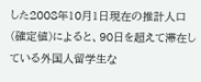した2008年10月1日現在の推計人口(確定値)によると、90日を超えて滞在している外国人留学生な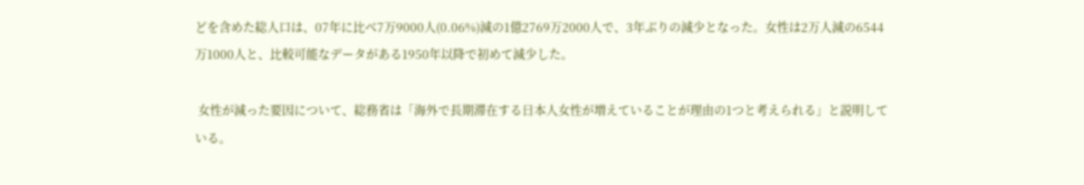どを含めた総人口は、07年に比べ7万9000人(0.06%)減の1億2769万2000人で、3年ぶりの減少となった。女性は2万人減の6544万1000人と、比較可能なデータがある1950年以降で初めて減少した。

 女性が減った要因について、総務省は「海外で長期滞在する日本人女性が増えていることが理由の1つと考えられる」と説明している。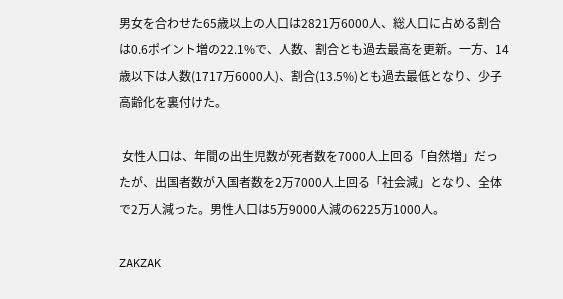男女を合わせた65歳以上の人口は2821万6000人、総人口に占める割合は0.6ポイント増の22.1%で、人数、割合とも過去最高を更新。一方、14歳以下は人数(1717万6000人)、割合(13.5%)とも過去最低となり、少子高齢化を裏付けた。

 女性人口は、年間の出生児数が死者数を7000人上回る「自然増」だったが、出国者数が入国者数を2万7000人上回る「社会減」となり、全体で2万人減った。男性人口は5万9000人減の6225万1000人。

ZAKZAK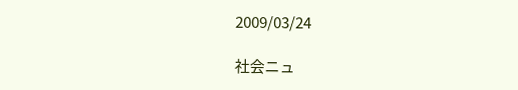2009/03/24

社会ニュ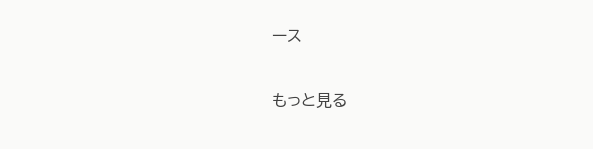ース

もっと見る